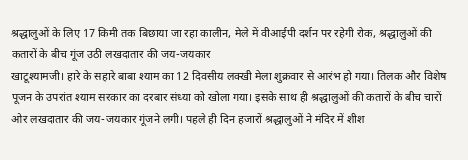श्रद्धालुओं के लिए 17 किमी तक बिछाया जा रहा कालीन, मेले में वीआईपी दर्शन पर रहेगी रोक, श्रद्धालुओं की कतारों के बीच गूंज उठी लखदातार की जय-जयकार
खाटूश्यामजी। हारे के सहारे बाबा श्याम का 12 दिवसीय लक्खी मेला शुक्रवार से आरंभ हो गया। तिलक और विशेष पूजन के उपरांत श्याम सरकार का दरबार संध्या को खोला गया। इसके साथ ही श्रद्धालुओं की कतारों के बीच चारों ओर लखदातार की जय-जयकार गूंजने लगी। पहले ही दिन हजारों श्रद्धालुओं ने मंदिर में शीश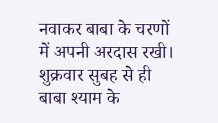नवाकर बाबा के चरणों में अपनी अरदास रखी। शुक्रवार सुबह से ही बाबा श्याम के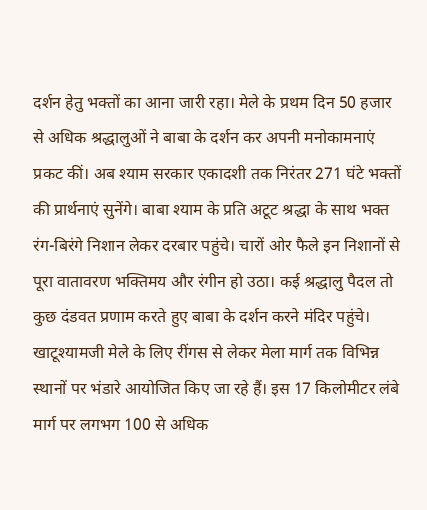दर्शन हेतु भक्तों का आना जारी रहा। मेले के प्रथम दिन 50 हजार से अधिक श्रद्धालुओं ने बाबा के दर्शन कर अपनी मनोकामनाएं प्रकट कीं। अब श्याम सरकार एकादशी तक निरंतर 271 घंटे भक्तों की प्रार्थनाएं सुनेंगे। बाबा श्याम के प्रति अटूट श्रद्धा के साथ भक्त रंग-बिरंगे निशान लेकर दरबार पहुंचे। चारों ओर फैले इन निशानों से पूरा वातावरण भक्तिमय और रंगीन हो उठा। कई श्रद्धालु पैदल तो कुछ दंडवत प्रणाम करते हुए बाबा के दर्शन करने मंदिर पहुंचे।
खाटूश्यामजी मेले के लिए रींगस से लेकर मेला मार्ग तक विभिन्न स्थानों पर भंडारे आयोजित किए जा रहे हैं। इस 17 किलोमीटर लंबे मार्ग पर लगभग 100 से अधिक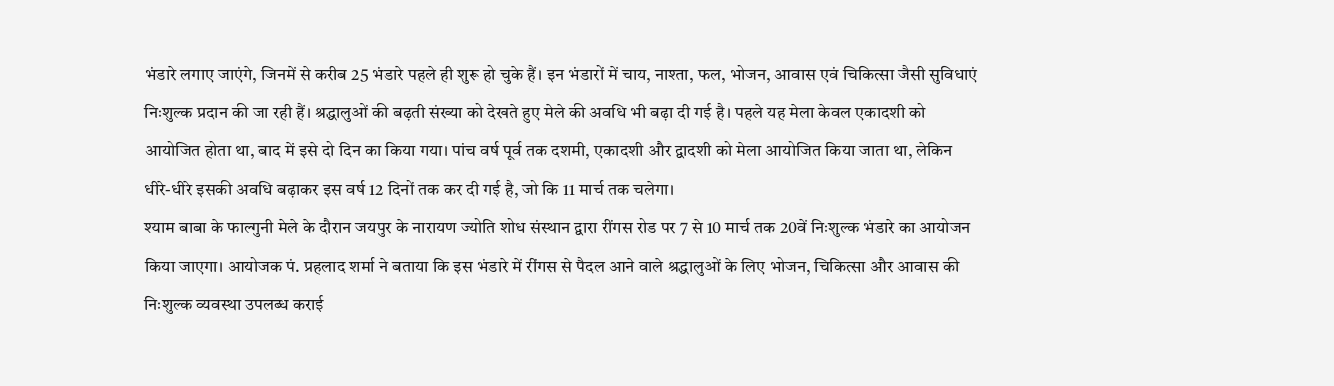भंडारे लगाए जाएंगे, जिनमें से करीब 25 भंडारे पहले ही शुरू हो चुके हैं। इन भंडारों में चाय, नाश्ता, फल, भोजन, आवास एवं चिकित्सा जैसी सुविधाएं निःशुल्क प्रदान की जा रही हैं। श्रद्धालुओं की बढ़ती संख्या को देखते हुए मेले की अवधि भी बढ़ा दी गई है। पहले यह मेला केवल एकादशी को आयोजित होता था, बाद में इसे दो दिन का किया गया। पांच वर्ष पूर्व तक दशमी, एकादशी और द्वादशी को मेला आयोजित किया जाता था, लेकिन धीरे-धीरे इसकी अवधि बढ़ाकर इस वर्ष 12 दिनों तक कर दी गई है, जो कि 11 मार्च तक चलेगा।
श्याम बाबा के फाल्गुनी मेले के दौरान जयपुर के नारायण ज्योति शोध संस्थान द्वारा रींगस रोड पर 7 से 10 मार्च तक 20वें निःशुल्क भंडारे का आयोजन किया जाएगा। आयोजक पं. प्रहलाद शर्मा ने बताया कि इस भंडारे में रींगस से पैदल आने वाले श्रद्धालुओं के लिए भोजन, चिकित्सा और आवास की निःशुल्क व्यवस्था उपलब्ध कराई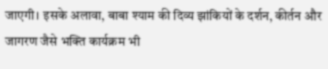जाएगी। इसके अलावा, बाबा श्याम की दिव्य झांकियों के दर्शन, कीर्तन और जागरण जैसे भक्ति कार्यक्रम भी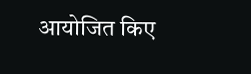आयोजित किए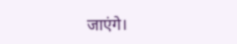जाएंगे।